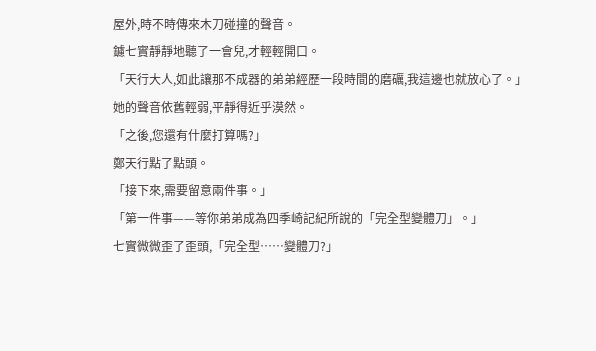屋外,時不時傳來木刀碰撞的聲音。
鑢七實靜靜地聽了一會兒,才輕輕開口。
「天行大人,如此讓那不成器的弟弟經歷一段時間的磨礪,我這邊也就放心了。」
她的聲音依舊輕弱,平靜得近乎漠然。
「之後,您還有什麼打算嗎?」
鄭天行點了點頭。
「接下來,需要留意兩件事。」
「第一件事——等你弟弟成為四季崎記紀所說的「完全型變體刀」。」
七實微微歪了歪頭,「完全型……變體刀?」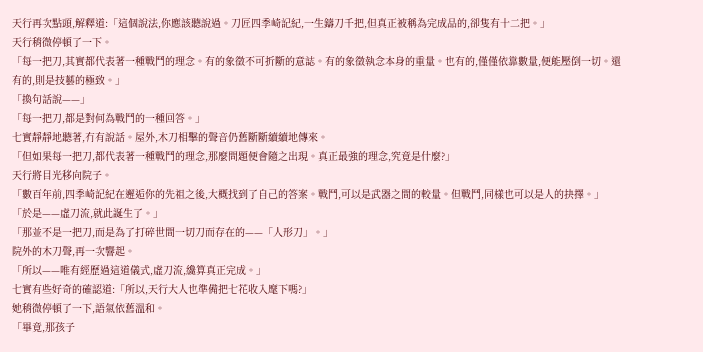天行再次點頭,解釋道:「這個說法,你應該聽說過。刀匠四季崎記紀,一生鑄刀千把,但真正被稱為完成品的,卻隻有十二把。」
天行稍微停頓了一下。
「每一把刀,其實都代表著一種戰鬥的理念。有的象徵不可折斷的意誌。有的象徵執念本身的重量。也有的,僅僅依靠數量,便能壓倒一切。還有的,則是技藝的極致。」
「換句話說——」
「每一把刀,都是對何為戰鬥的一種回答。」
七實靜靜地聽著,冇有說話。屋外,木刀相擊的聲音仍舊斷斷續續地傳來。
「但如果每一把刀,都代表著一種戰鬥的理念,那麼問題便會隨之出現。真正最強的理念,究竟是什麼?」
天行將目光移向院子。
「數百年前,四季崎記紀在邂逅你的先祖之後,大概找到了自己的答案。戰鬥,可以是武器之間的較量。但戰鬥,同樣也可以是人的抉擇。」
「於是——虛刀流,就此誕生了。」
「那並不是一把刀,而是為了打碎世間一切刀而存在的——「人形刀」。」
院外的木刀聲,再一次響起。
「所以——唯有經歷過這道儀式,虛刀流,纔算真正完成。」
七實有些好奇的確認道:「所以,天行大人也準備把七花收入麾下嗎?」
她稍微停頓了一下,語氣依舊溫和。
「畢竟,那孩子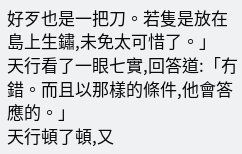好歹也是一把刀。若隻是放在島上生鏽,未免太可惜了。」
天行看了一眼七實,回答道:「冇錯。而且以那樣的條件,他會答應的。」
天行頓了頓,又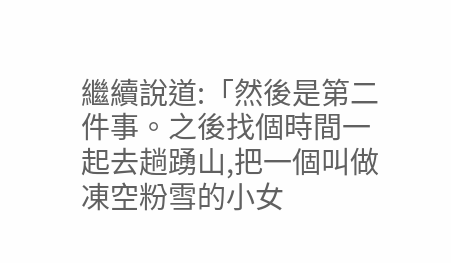繼續說道:「然後是第二件事。之後找個時間一起去趟踴山,把一個叫做凍空粉雪的小女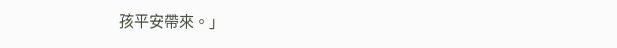孩平安帶來。」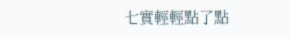七實輕輕點了點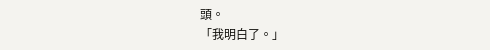頭。
「我明白了。」